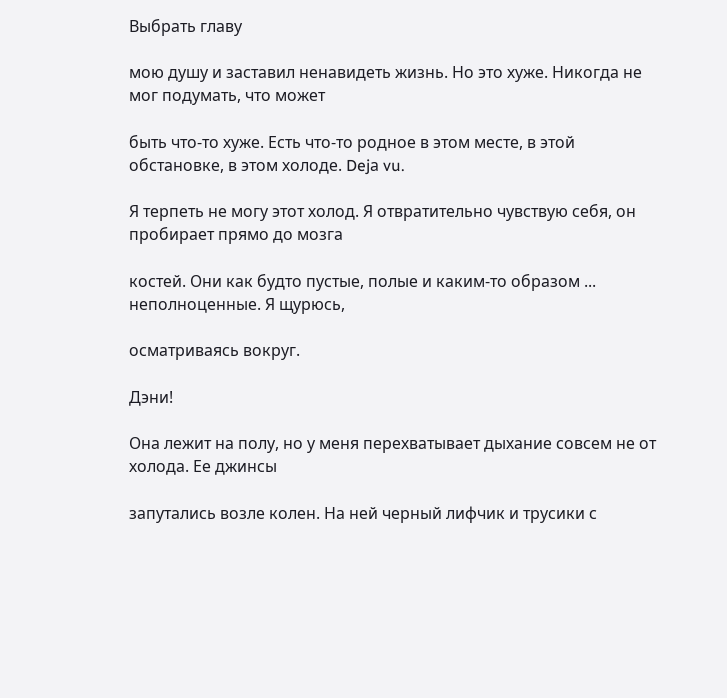Выбрать главу

мою душу и заставил ненавидеть жизнь. Но это хуже. Никогда не мог подумать, что может

быть что-то хуже. Есть что-то родное в этом месте, в этой обстановке, в этом холоде. Dejа vu.

Я терпеть не могу этот холод. Я отвратительно чувствую себя, он пробирает прямо до мозга

костей. Они как будто пустые, полые и каким-то образом ... неполноценные. Я щурюсь,

осматриваясь вокруг.

Дэни!

Она лежит на полу, но у меня перехватывает дыхание совсем не от холода. Ее джинсы

запутались возле колен. На ней черный лифчик и трусики с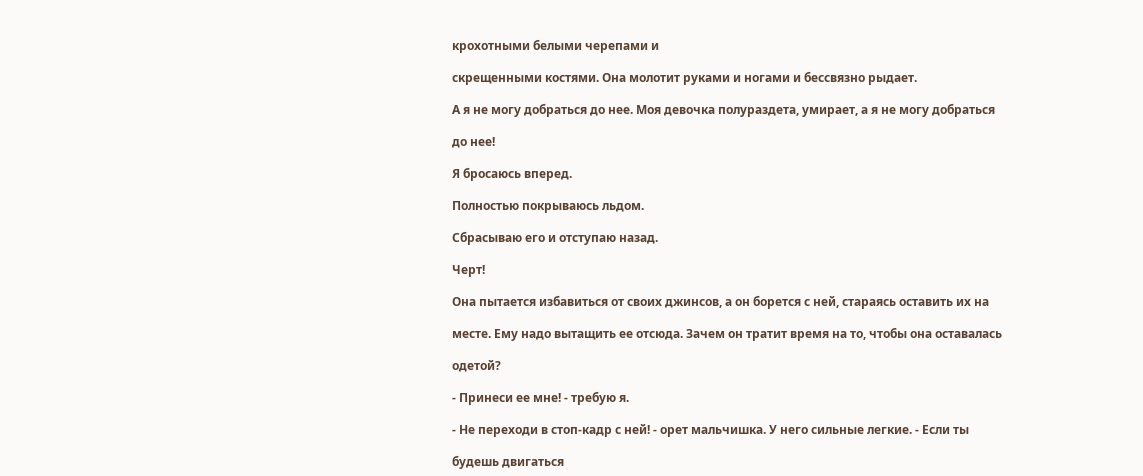крохотными белыми черепами и

скрещенными костями. Она молотит руками и ногами и бессвязно рыдает.

А я не могу добраться до нее. Моя девочка полураздета, умирает, а я не могу добраться

до нее!

Я бросаюсь вперед.

Полностью покрываюсь льдом.

Сбрасываю его и отступаю назад.

Черт!

Она пытается избавиться от своих джинсов, а он борется с ней, стараясь оставить их на

месте. Ему надо вытащить ее отсюда. Зачем он тратит время на то, чтобы она оставалась

одетой?

- Принеси ее мне! - требую я.

- Не переходи в стоп-кадр с ней! - орет мальчишка. У него сильные легкие. - Если ты

будешь двигаться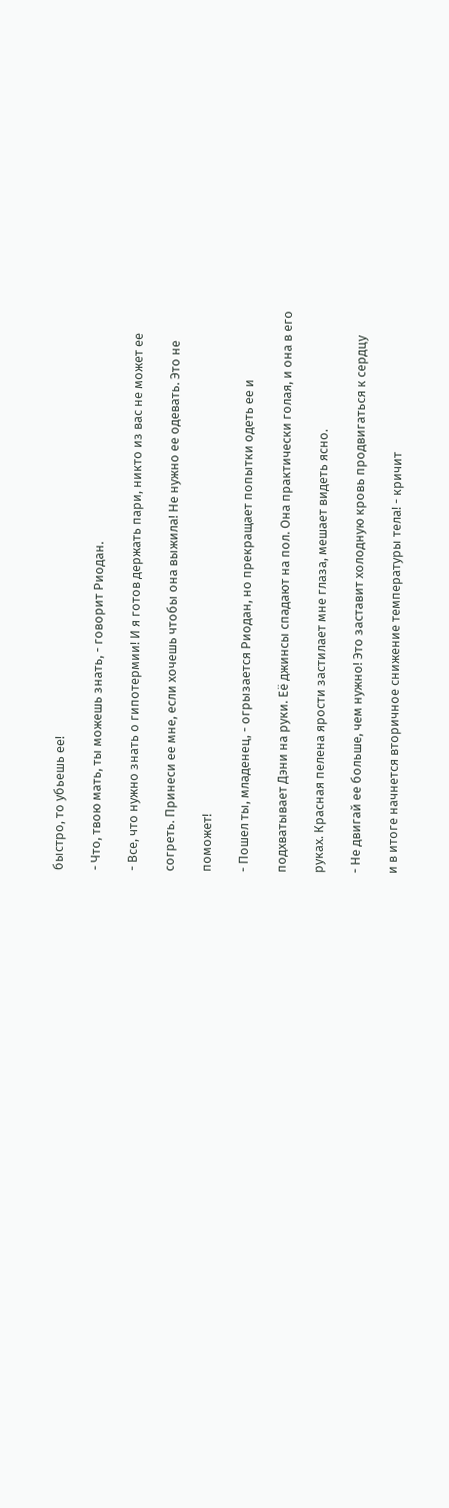быстро, то убьешь ее!

- Что, твою мать, ты можешь знать, - говорит Риодан.

- Все, что нужно знать о гипотермии! И я готов держать пари, никто из вас не может ее

согреть. Принеси ее мне, если хочешь чтобы она выжила! Не нужно ее одевать. Это не

поможет!

- Пошел ты, младенец, - огрызается Риодан, но прекращает попытки одеть ее и

подхватывает Дэни на руки. Её джинсы спадают на пол. Она практически голая, и она в его

руках. Красная пелена ярости застилает мне глаза, мешает видеть ясно.

- Не двигай ее больше, чем нужно! Это заставит холодную кровь продвигаться к сердцу

и в итоге начнется вторичное снижение температуры тела! - кричит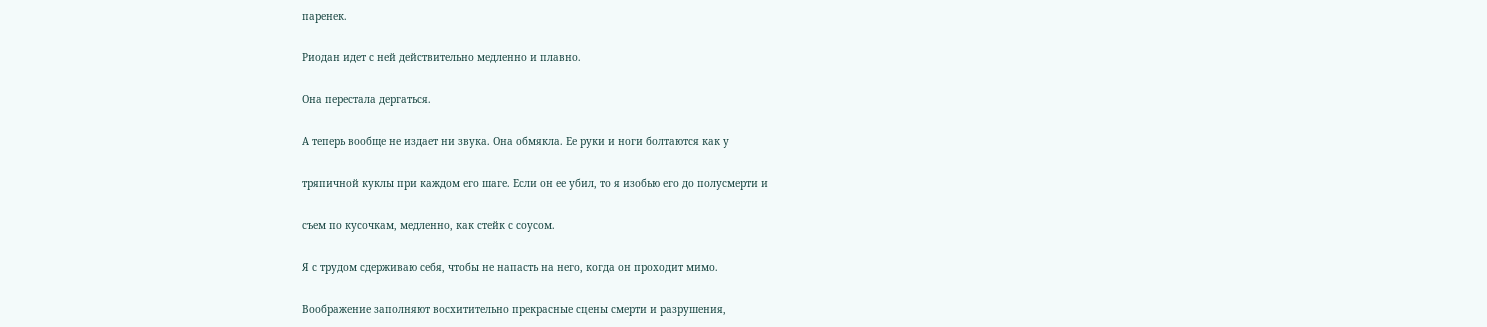паренек.

Риодан идет с ней действительно медленно и плавно.

Она перестала дергаться.

А теперь вообще не издает ни звука. Она обмякла. Ее руки и ноги болтаются как у

тряпичной куклы при каждом его шаге. Если он ее убил, то я изобью его до полусмерти и

съем по кусочкам, медленно, как стейк с соусом.

Я с трудом сдерживаю себя, чтобы не напасть на него, когда он проходит мимо.

Воображение заполняют восхитительно прекрасные сцены смерти и разрушения,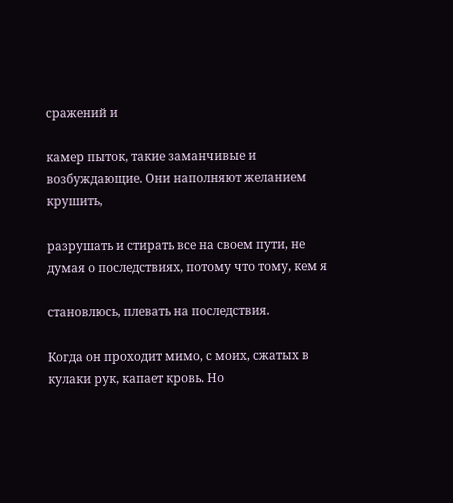сражений и

камер пыток, такие заманчивые и возбуждающие. Они наполняют желанием крушить,

разрушать и стирать все на своем пути, не думая о последствиях, потому что тому, кем я

становлюсь, плевать на последствия.

Когда он проходит мимо, с моих, сжатых в кулаки рук, капает кровь. Но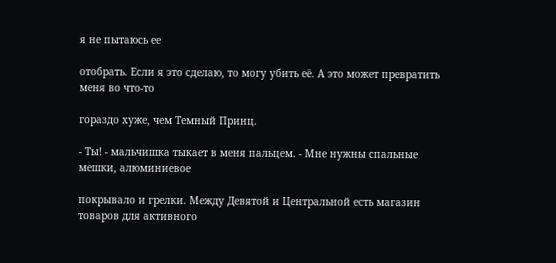я не пытаюсь ее

отобрать. Если я это сделаю, то могу убить её. А это может превратить меня во что-то

гораздо хуже, чем Темный Принц.

- Ты! - мальчишка тыкает в меня пальцем. - Мне нужны спальные мешки, алюминиевое

покрывало и грелки. Между Девятой и Центральной есть магазин товаров для активного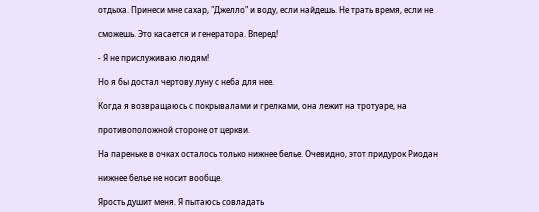отдыха. Принеси мне сахар, "Джелло" и воду, если найдешь. Не трать время, если не

сможешь. Это касается и генератора. Вперед!

- Я не прислуживаю людям!

Но я бы достал чертову луну с неба для нее.

Когда я возвращаюсь с покрывалами и грелками, она лежит на тротуаре, на

противоположной стороне от церкви.

На пареньке в очках осталось только нижнее белье. Очевидно, этот придурок Риодан

нижнее белье не носит вообще.

Ярость душит меня. Я пытаюсь совладать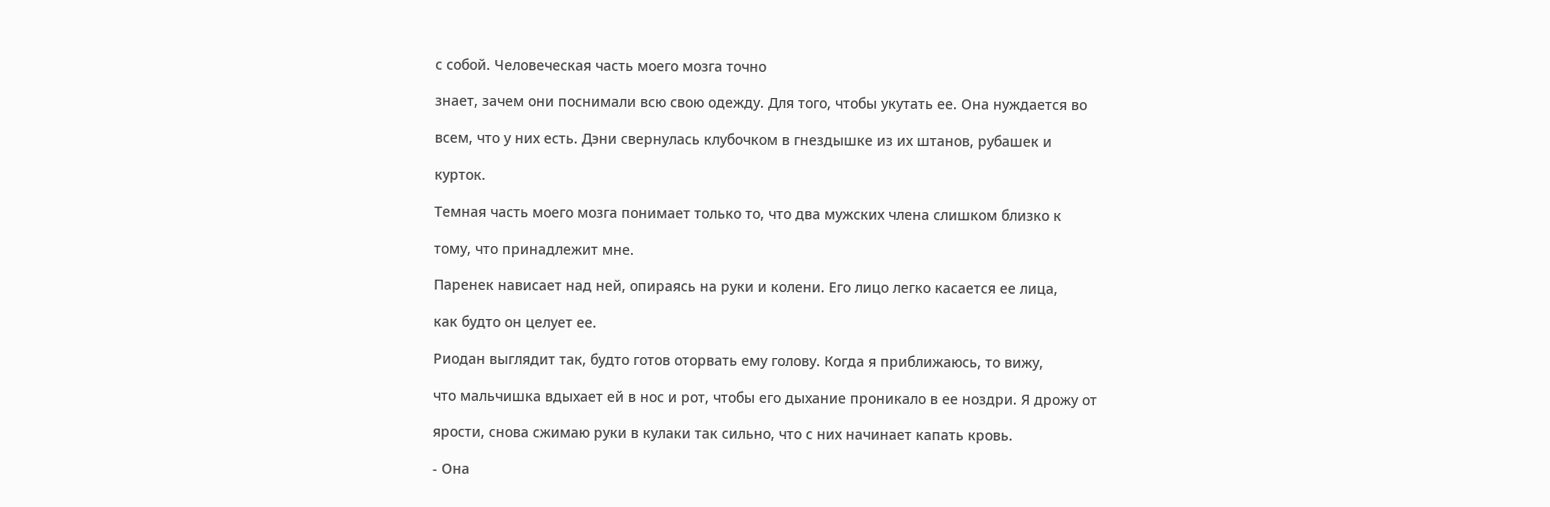с собой. Человеческая часть моего мозга точно

знает, зачем они поснимали всю свою одежду. Для того, чтобы укутать ее. Она нуждается во

всем, что у них есть. Дэни свернулась клубочком в гнездышке из их штанов, рубашек и

курток.

Темная часть моего мозга понимает только то, что два мужских члена слишком близко к

тому, что принадлежит мне.

Паренек нависает над ней, опираясь на руки и колени. Его лицо легко касается ее лица,

как будто он целует ее.

Риодан выглядит так, будто готов оторвать ему голову. Когда я приближаюсь, то вижу,

что мальчишка вдыхает ей в нос и рот, чтобы его дыхание проникало в ее ноздри. Я дрожу от

ярости, снова сжимаю руки в кулаки так сильно, что с них начинает капать кровь.

- Она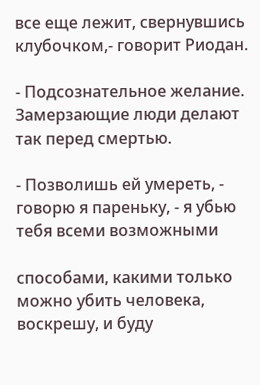все еще лежит, свернувшись клубочком,- говорит Риодан.

- Подсознательное желание. Замерзающие люди делают так перед смертью.

- Позволишь ей умереть, - говорю я пареньку, - я убью тебя всеми возможными

способами, какими только можно убить человека, воскрешу, и буду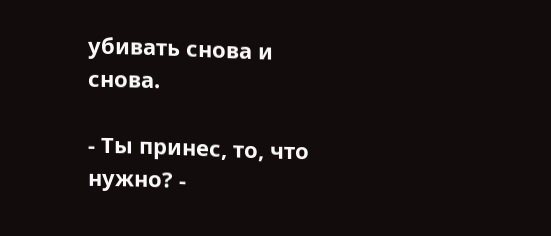убивать снова и снова.

- Ты принес, то, что нужно? -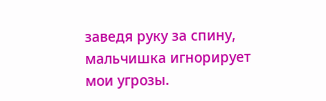заведя руку за спину, мальчишка игнорирует мои угрозы.